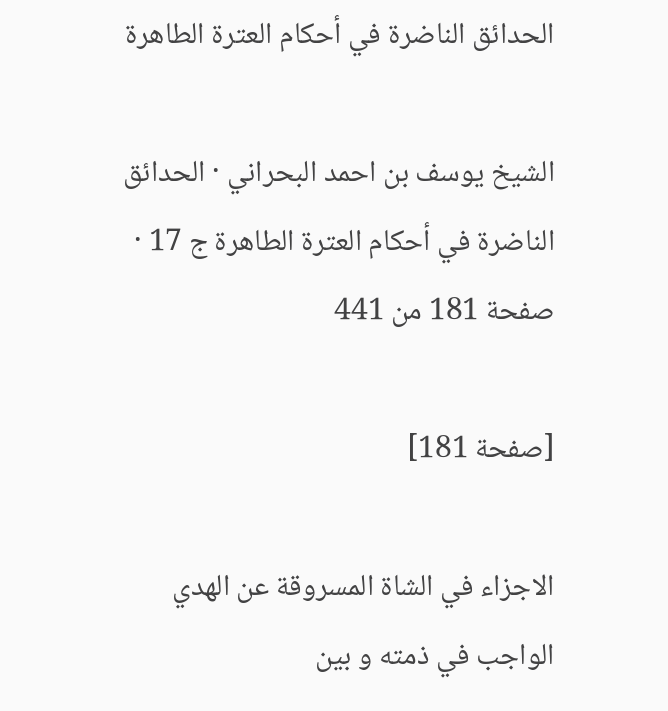الحدائق الناضرة في أحكام العترة الطاهرة

الشيخ يوسف بن احمد البحراني · الحدائق الناضرة في أحكام العترة الطاهرة ج 17 · صفحة 181 من 441

[صفحة 181]

الاجزاء في الشاة المسروقة عن الهدي الواجب في ذمته و بين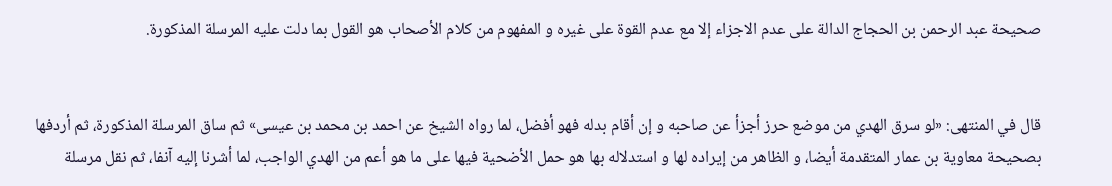صحيحة عبد الرحمن بن الحجاج الدالة على عدم الاجزاء إلا مع عدم القوة على غيره و المفهوم من كلام الأصحاب هو القول بما دلت عليه المرسلة المذكورة.


قال في المنتهى: «لو سرق الهدي من موضع حرز أجزأ عن صاحبه و إن أقام بدله فهو أفضل، لما رواه الشيخ عن احمد بن محمد بن عيسى» ثم ساق المرسلة المذكورة، ثم أردفها بصحيحة معاوية بن عمار المتقدمة أيضا، و الظاهر من إيراده لها و استدلاله بها هو حمل الأضحية فيها على ما هو أعم من الهدي الواجب، لما أشرنا إليه آنفا، ثم نقل مرسلة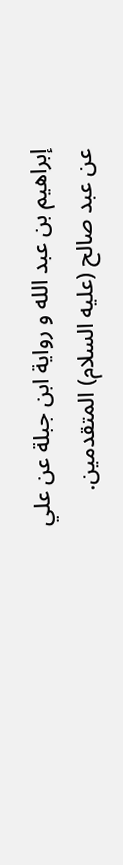إبراهيم بن عبد الله و رواية ابن جبلة عن علي عن عبد صالح (عليه السلام) المتقدمين.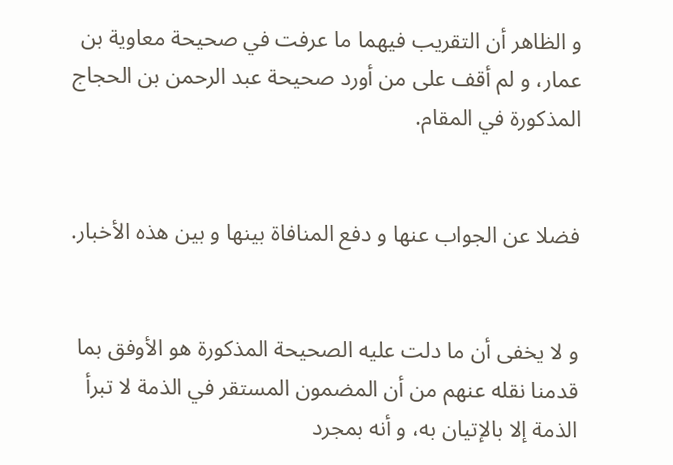و الظاهر أن التقريب فيهما ما عرفت في صحيحة معاوية بن عمار، و لم أقف على من أورد صحيحة عبد الرحمن بن الحجاج المذكورة في المقام.


فضلا عن الجواب عنها و دفع المنافاة بينها و بين هذه الأخبار.


و لا يخفى أن ما دلت عليه الصحيحة المذكورة هو الأوفق بما قدمنا نقله عنهم من أن المضمون المستقر في الذمة لا تبرأ الذمة إلا بالإتيان به، و أنه بمجرد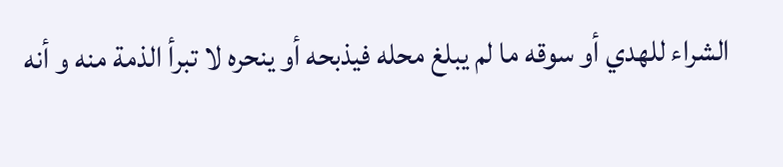الشراء للهدي أو سوقه ما لم يبلغ محله فيذبحه أو ينحره لا تبرأ الذمة منه و أنه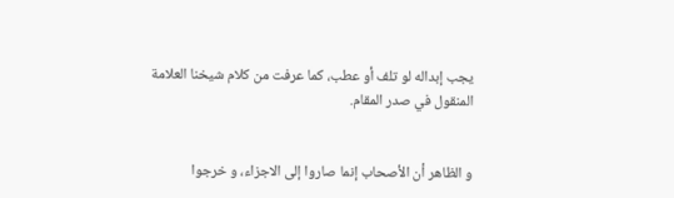يجب إبداله لو تلف أو عطب، كما عرفت من كلام شيخنا العلامة المنقول في صدر المقام.


و الظاهر أن الأصحاب إنما صاروا إلى الاجزاء، و خرجوا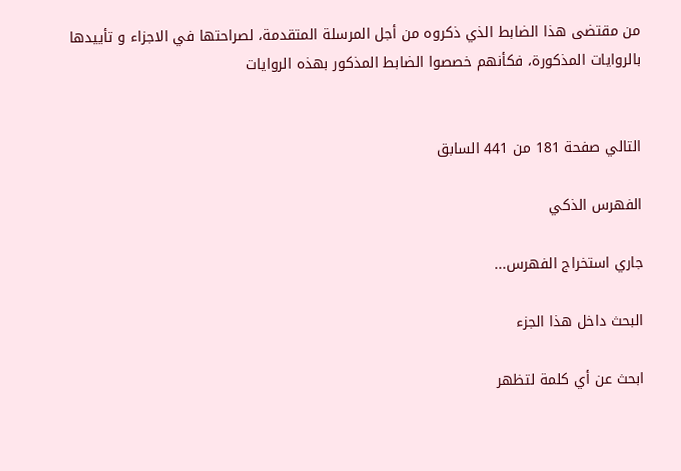من مقتضى هذا الضابط الذي ذكروه من أجل المرسلة المتقدمة، لصراحتها في الاجزاء و تأييدها بالروايات المذكورة، فكأنهم خصصوا الضابط المذكور بهذه الروايات


التالي صفحة 181 من 441 السابق

الفهرس الذكي

جاري استخراج الفهرس...

البحث داخل هذا الجزء

ابحث عن أي كلمة لتظهر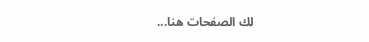لك الصفحات هنا...